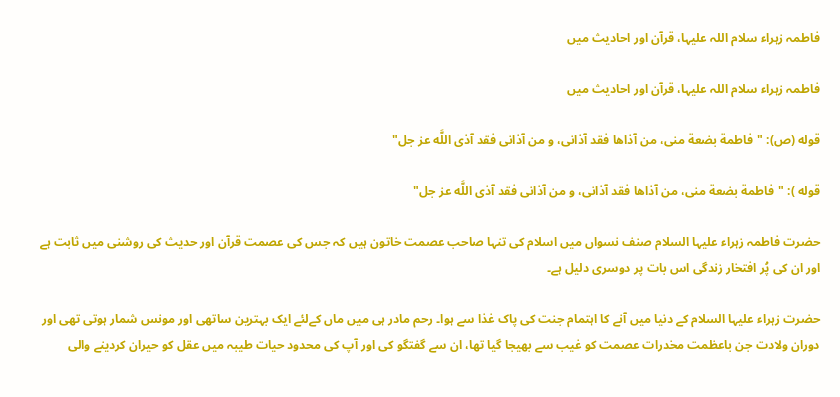فاطمہ زہراء سلام اللہ علیہا، قرآن اور احادیث میں

فاطمہ زہراء سلام اللہ علیہا، قرآن اور احادیث میں

قوله (ص): "فاطمة بضعة منى، من آذاها فقد آذانى، و من آذانى فقد آذى اللَّه عز جل"

قوله ): "فاطمة بضعة منى، من آذاها فقد آذانى، و من آذانى فقد آذى اللَّه عز جل"

حضرت فاطمہ زہراء علیہا السلام صنف نسواں میں اسلام کی تنہا صاحب عصمت خاتون ہیں کہ جس کی عصمت قرآن اور حدیث کی روشنی میں ثابت ہے اور ان کی پُر افتخار زندگی اس بات پر دوسری دلیل ہے۔

حضرت زہراء علیہا السلام کے دنیا میں آنے کا اہتمام جنت کی پاک غذا سے ہوا۔ رحم مادر ہی میں ماں کےلئے ایک بہترین ساتھی اور مونس شمار ہوتی تھی اور دوران ولادت جن باعظمت مخدرات عصمت کو غیب سے بھیجا گیا تھا، ان سے گفتگو کی اور آپ کی محدود حیات طیبہ میں عقل کو حیران کردینے والی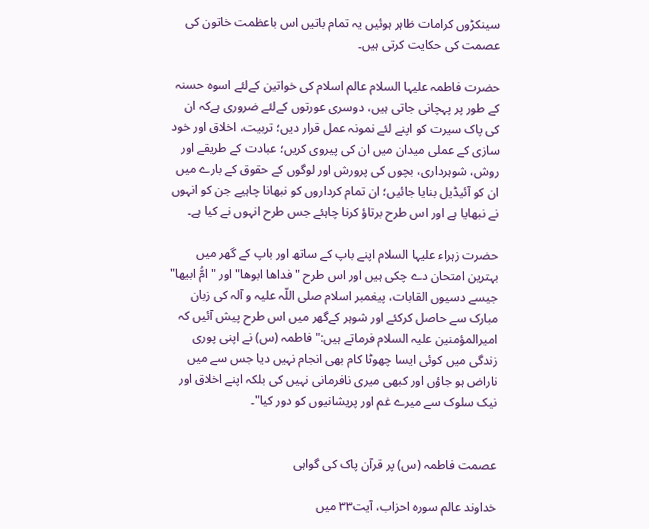سینکڑوں کرامات ظاہر ہوئیں یہ تمام باتیں اس باعظمت خاتون کی عصمت کی حکایت کرتی ہیں۔

حضرت فاطمہ علیہا السلام عالم اسلام کی خواتین کےلئے اسوہ حسنہ کے طور پر پہچانی جاتی ہیں، دوسری عورتوں کےلئے ضروری ہےکہ ان کی پاک سیرت کو اپنے لئے نمونہ عمل قرار دیں؛ تربیت، اخلاق اور خود سازی کے عملی میدان میں ان کی پیروی کریں؛ عبادت کے طریقے اور روش، شوہرداری، بچوں کی پرورش اور لوگوں کے حقوق کے بارے میں ان کو آئیڈیل بنایا جائیں؛ ان تمام کرداروں کو نبھانا چاہیے جن کو انہوں نے نبھایا ہے اور اس طرح برتاؤ کرنا چاہئے جس طرح انہوں نے کیا ہے۔

حضرت زہراء علیہا السلام اپنے باپ کے ساتھ اور باپ کے گھر میں بہترین امتحان دے چکی ہیں اور اس طرح "فداھا ابوھا" اور "امُّ ابیھا" جیسے دسیوں القابات، پیغمبر اسلام صلی اللّہ علیہ و آلہ کی زبان مبارک سے حاصل کرکئے اور شوہر کےگھر میں اس طرح پیش آئیں کہ امیرالمؤمنین علیہ السلام فرماتے ہیں:" فاطمہ (س) نے اپنی پوری زندگی میں کوئی ایسا چھوٹا کام بھی انجام نہیں دیا جس سے میں ناراض ہو جاؤں اور کبھی میری نافرمانی نہیں کی بلکہ اپنے اخلاق اور نیک سلوک سے میرے غم اور پریشانیوں کو دور کیا"۔


عصمت فاطمہ (س) پر قرآن پاک کی گواہی

خداوند عالم سورہ احزاب، آیت۳۳ میں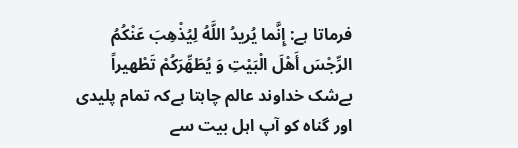فرماتا ہے: إِنَّما يُريدُ اللَّهُ لِيُذْهِبَ عَنْكُمُ الرِّجْسَ أَهْلَ الْبَيْتِ وَ يُطَهِّرَكُمْ تَطْهيراً  بےشک خداوند عالم چاہتا ہےکہ تمام پلیدی اور گناہ کو آپ اہل بیت سے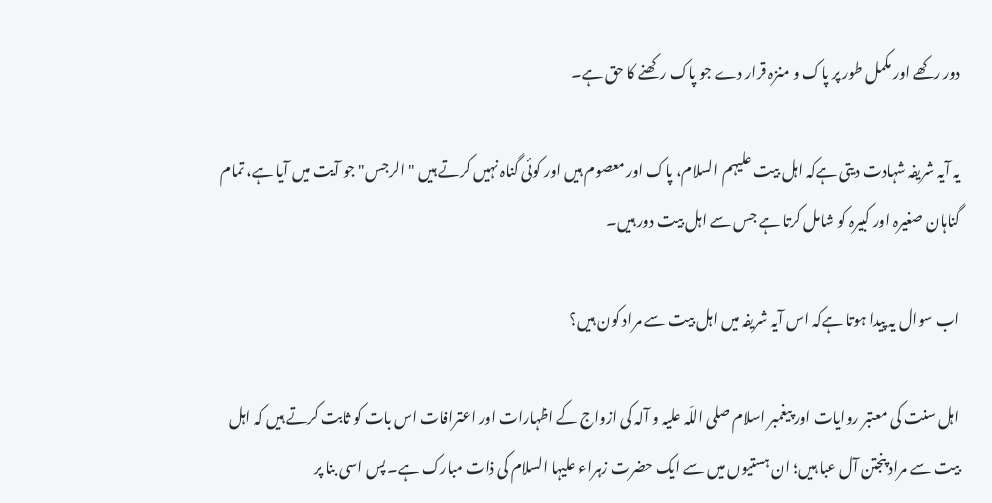دور رکھے اور مکمل طور پر پاک و منزہ قرار دے جو پاک رکھنے کا حق ہے۔

یہ آیہ شریفہ شہادت دیتی ہےکہ اہل بیت علیہم السلام، پاک اور معصوم ہیں اور کوئی گناہ نہیں کرتے ہیں "الرجس" جو آیت میں آیا ہے، تمام گناہان صغیرہ اور کبیرہ کو شامل کرتا ہے جس سے اہل بیت دور ہیں۔

اب سوال یہ پیدا ہوتا ہےکہ اس آیہ شریفہ میں اہل بیت سے مراد کون ہیں؟

اہل سنت کی معتبر روایات اور پیغمبر اسلام صلی اللّہ علیہ و آلہ کی ازواج کے اظہارات اور اعترافات اس بات کو ثابت کرتے ہیں کہ اہل بیت سے مراد پنجتن آل عبا ہیں؛ ان ہستیوں میں سے ایک حضرت زہراء علیہا السلام کی ذات مبارک ہے۔ پس اسی بنا پر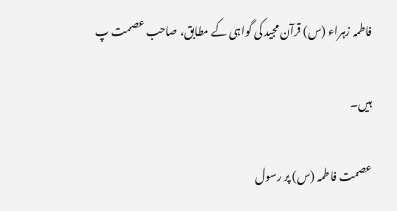فاطمہ زہراء (س) قرآن مجید کی گواہی کے مطابق، صاحب عصمت پ

ہیں۔

عصمت فاطمہ (س) پر رسول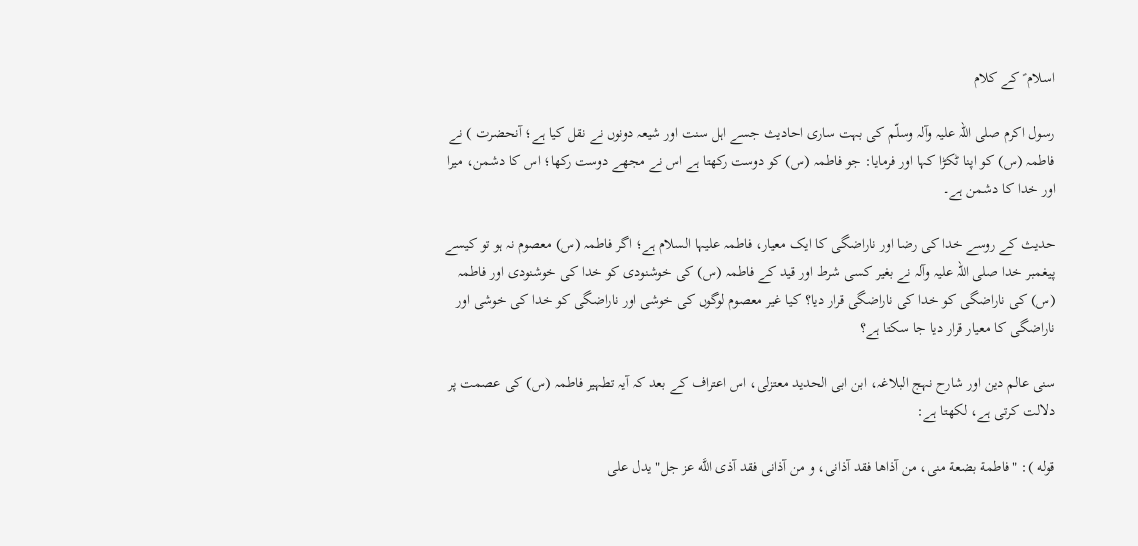اسلام ؑ کے کلام

رسول اکرم صلی اللّہ علیہ وآلہ وسلّم کی بہت ساری احادیث جسے اہل سنت اور شیعہ دونوں نے نقل کیا ہے؛ آنحضرت ) نے فاطمہ (س) کو اپنا ٹکڑا کہا اور فرمایا: جو فاطمہ (س) کو دوست رکھتا ہے اس نے مجھے دوست رکھا؛ اس کا دشمن، میرا اور خدا کا دشمن ہے۔

حدیث کے روسے خدا کی رضا اور ناراضگی کا ایک معیار، فاطمہ علیہا السلام ہے؛ اگر فاطمہ (س) معصوم نہ ہو تو کیسے پیغمبر خدا صلی اللّہ علیہ وآلہ نے بغیر کسی شرط اور قید کے فاطمہ (س) کی خوشنودی کو خدا کی خوشنودی اور فاطمہ (س) کی ناراضگی کو خدا کی ناراضگی قرار دیا؟ کیا غیر معصوم لوگوں کی خوشی اور ناراضگی کو خدا کی خوشی اور ناراضگی کا معیار قرار دیا جا سکتا ہے؟

سنی عالم دین اور شارح نہج البلاغہ، ابن ابی الحدید معتزلی، اس اعتراف کے بعد کہ آیہ تطہیر فاطمہ (س) کی عصمت پر دلالت کرتی ہے، لکھتا ہے:

قوله ): "فاطمة بضعة منى، من آذاها فقد آذانى، و من آذانى فقد آذى اللَّه عز جل" يدل على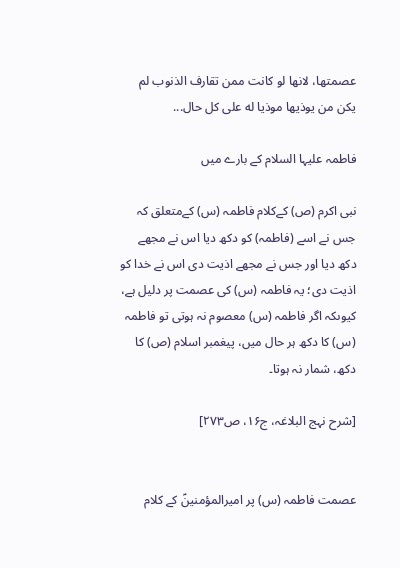عصمتها، لانها لو كانت ممن تقارف الذنوب لم يكن من يوذيها موذيا له على كل حال...

فاطمہ علیہا السلام کے بارے میں

نبی اکرم (ص) کےکلام فاطمہ (س) کےمتعلق کہ جس نے اسے (فاطمہ) کو دکھ دیا اس نے مجھے دکھ دیا اور جس نے مجھے اذیت دی اس نے خدا کو اذیت دی؛ یہ فاطمہ (س) کی عصمت پر دلیل ہے، کیوںکہ اگر فاطمہ (س) معصوم نہ ہوتی تو فاطمہ (س) کا دکھ ہر حال میں، پیغمبر اسلام (ص) کا دکھ، شمار نہ ہوتا۔

[شرح نہج البلاغہ، ج۱۶، ص۲۷۳]


عصمت فاطمہ (س) پر امیرالمؤمنینؑ کے کلام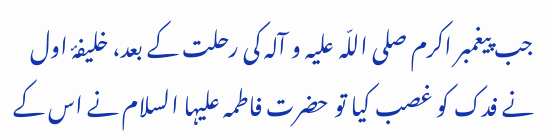جب پیغمبر اکرم صلی اللّہ علیہ و آلہ کی رحلت کے بعد، خلیفۂ اول نے فدک کو غصب کیا تو حضرت فاطمہ علیہا السلام نے اس کے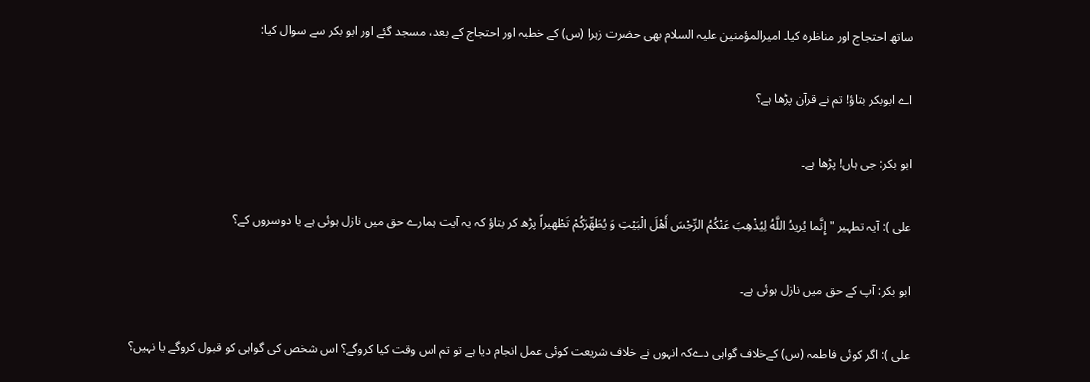ساتھ احتجاج اور مناظرہ کیا۔ امیرالمؤمنین علیہ السلام بھی حضرت زہرا (س) کے خطبہ اور احتجاج کے بعد، مسجد گئے اور ابو بکر سے سوال کیا:

اے ابوبکر بتاؤ! تم نے قرآن پڑھا ہے؟

ابو بکر: جی ہاں! پڑھا ہے۔

علی ): آیہ تطہیر " إِنَّما يُريدُ اللَّهُ لِيُذْهِبَ عَنْكُمُ الرِّجْسَ أَهْلَ الْبَيْتِ وَ يُطَهِّرَكُمْ تَطْهيراً پڑھ کر بتاؤ کہ یہ آیت ہمارے حق میں نازل ہوئی ہے یا دوسروں کے؟

ابو بکر: آپ کے حق میں نازل ہوئی ہے۔

علی ): اگر کوئی فاطمہ (س) کےخلاف گواہی دےکہ انہوں نے خلاف شریعت کوئی عمل انجام دیا ہے تو تم اس وقت کیا کروگے؟ اس شخص کی گواہی کو قبول کروگے یا نہیں؟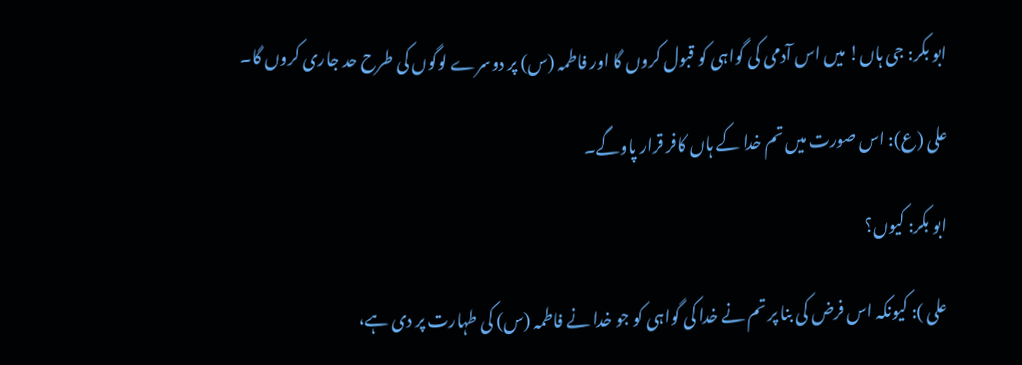ابو بکر: جی ہاں! میں اس آدمی کی گواہی کو قبول کروں گا اور فاطمہ (س) پر دوسرے لوگوں کی طرح حد جاری کروں گا۔

علی (ع): اس صورت میں تم خدا کے ہاں کافر قرار پاوگے۔

ابو بکر: کیوں؟

علی ): کیونکہ اس فرض کی بنا پر تم نے خدا کی گواہی کو جو خدا نے فاطمہ (س) کی طہارت پر دی ہے،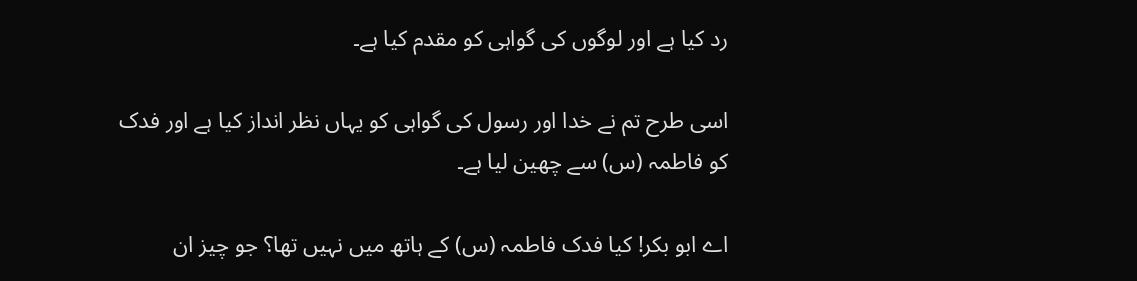رد کیا ہے اور لوگوں کی گواہی کو مقدم کیا ہے۔

اسی طرح تم نے خدا اور رسول کی گواہی کو یہاں نظر انداز کیا ہے اور فدک کو فاطمہ (س) سے چھین لیا ہے۔

اے ابو بکر! کیا فدک فاطمہ (س) کے ہاتھ میں نہیں تھا؟ جو چیز ان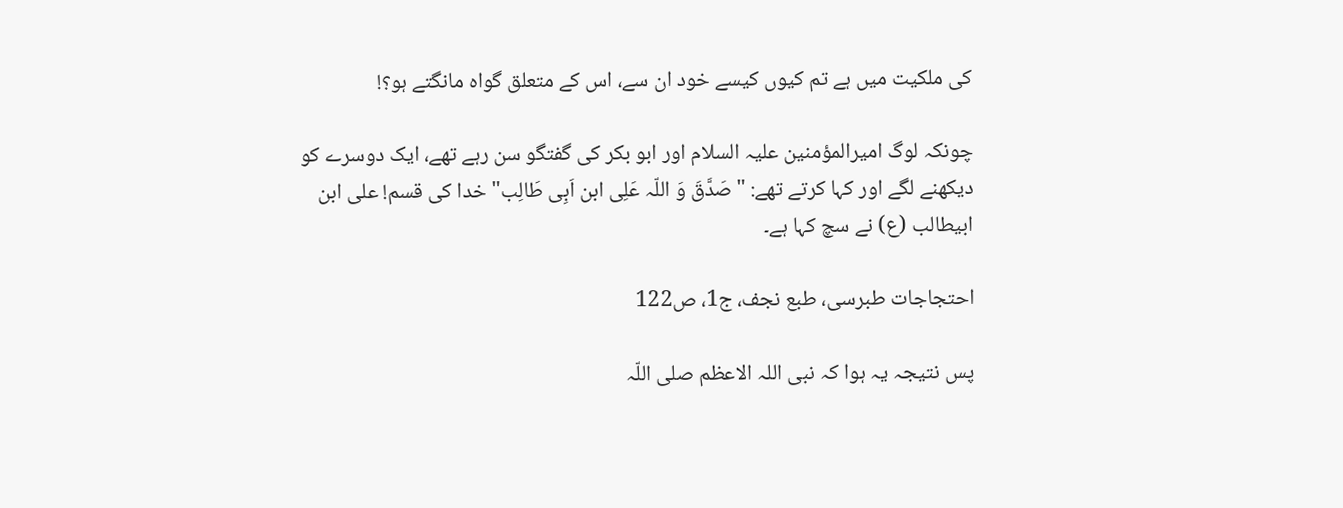کی ملکیت میں ہے تم کیوں کیسے خود ان سے، اس کے متعلق گواہ مانگتے ہو؟!

چونکہ لوگ امیرالمؤمنین علیہ السلام اور ابو بکر کی گفتگو سن رہے تھے، ایک دوسرے کو دیکھنے لگے اور کہا کرتے تھے: "صَدَّقَ وَ اللّہ عَلِی ابن اَبِی طَالِب" خدا کی قسم! علی ابن ابیطالب (ع) نے سچ کہا ہے۔

احتجاجات طبرسى، طبع نجف، ج1، ص122

پس نتیجہ یہ ہوا کہ نبی اللہ الاعظم صلی اللّہ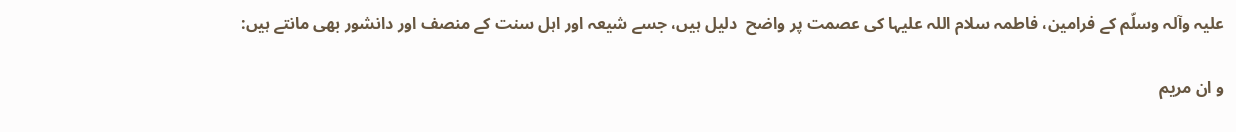علیہ وآلہ وسلّم کے فرامین، فاطمہ سلام اللہ علیہا کی عصمت پر واضح  دلیل ہیں، جسے شیعہ اور اہل سنت کے منصف اور دانشور بھی مانتے ہیں:

و ان مريم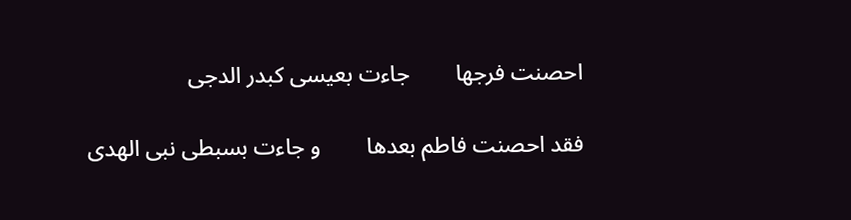احصنت فرجها        جاءت بعيسى كبدر الدجى

فقد احصنت فاطم بعدها        و جاءت بسبطى نبى الهدى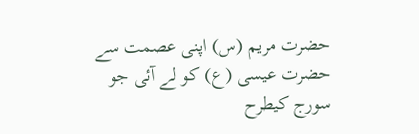حضرت مریم (س) اپنی عصمت سے حضرت عیسی (ع) کو لے آئی جو سورج کیطرح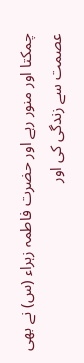چمکتا اور منور رہے اور حضرت فاطمہ زہراء (س) نے بھی عصمت سے زندگی کی اور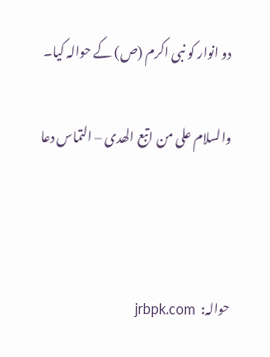دو انوار کو نبی اکرم (ص) کے حوالہ کیا۔

والسلام علی من اتبع الھدی – التماس دعا



حوالہ:  jrbpk.com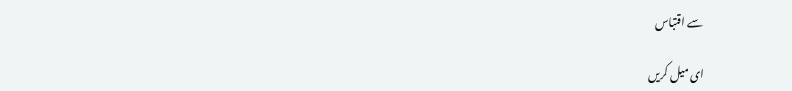سے اقتباس

ای میل کریں